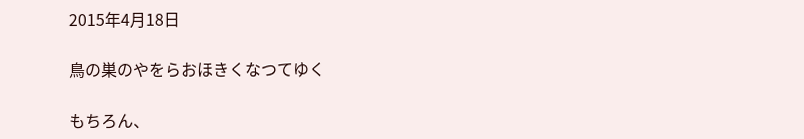2015年4月18日

鳥の巣のやをらおほきくなつてゆく

もちろん、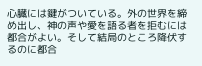心臓には鍵がついている。外の世界を締め出し、神の声や愛を語る者を拒むには都合がよい。そして結局のところ降伏するのに都合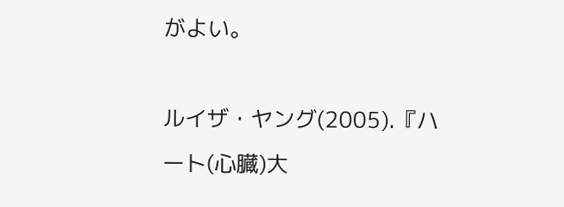がよい。

ルイザ・ヤング(2005).『ハート(心臓)大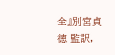全』別宮貞徳 監訳,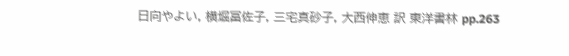日向やよい, 横堀冨佐子, 三宅真砂子, 大西伸恵 訳 東洋書林 pp.263